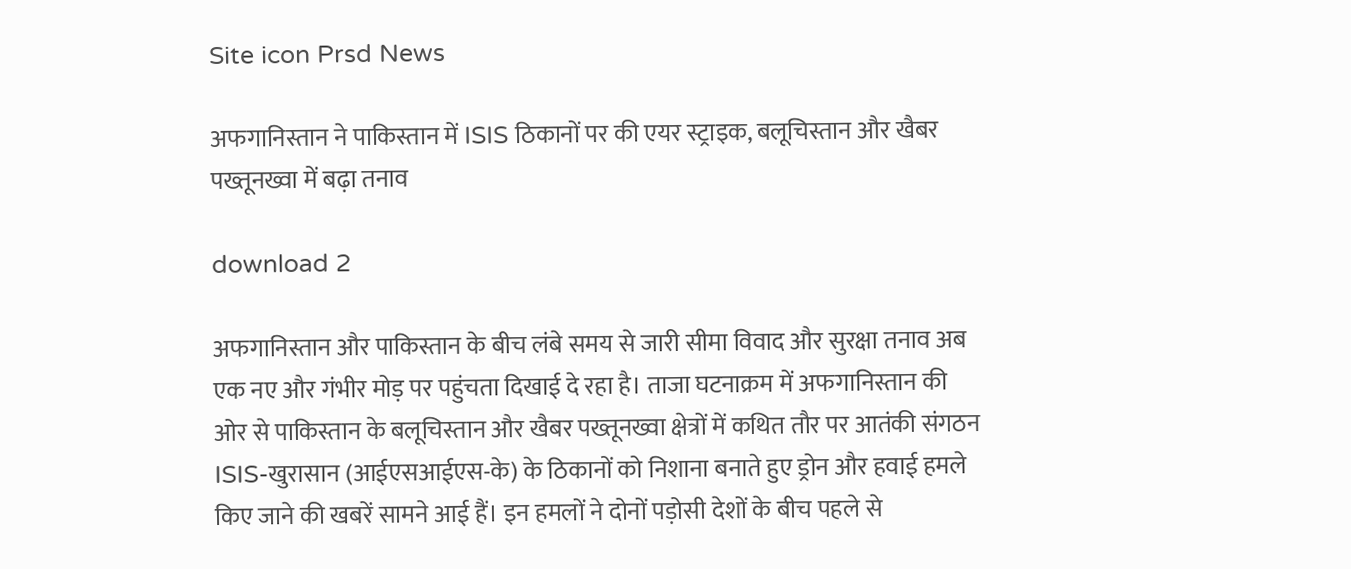Site icon Prsd News

अफगानिस्तान ने पाकिस्तान में ISIS ठिकानों पर की एयर स्ट्राइक, बलूचिस्तान और खैबर पख्तूनख्वा में बढ़ा तनाव

download 2

अफगानिस्तान और पाकिस्तान के बीच लंबे समय से जारी सीमा विवाद और सुरक्षा तनाव अब एक नए और गंभीर मोड़ पर पहुंचता दिखाई दे रहा है। ताजा घटनाक्रम में अफगानिस्तान की ओर से पाकिस्तान के बलूचिस्तान और खैबर पख्तूनख्वा क्षेत्रों में कथित तौर पर आतंकी संगठन ISIS-खुरासान (आईएसआईएस-के) के ठिकानों को निशाना बनाते हुए ड्रोन और हवाई हमले किए जाने की खबरें सामने आई हैं। इन हमलों ने दोनों पड़ोसी देशों के बीच पहले से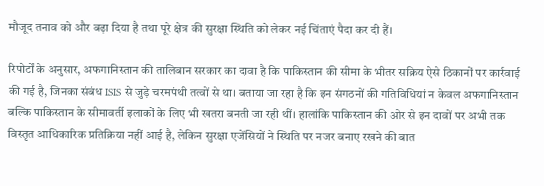मौजूद तनाव को और बढ़ा दिया है तथा पूरे क्षेत्र की सुरक्षा स्थिति को लेकर नई चिंताएं पैदा कर दी हैं।

रिपोर्टों के अनुसार, अफगानिस्तान की तालिबान सरकार का दावा है कि पाकिस्तान की सीमा के भीतर सक्रिय ऐसे ठिकानों पर कार्रवाई की गई है, जिनका संबंध ISIS से जुड़े चरमपंथी तत्वों से था। बताया जा रहा है कि इन संगठनों की गतिविधियां न केवल अफगानिस्तान बल्कि पाकिस्तान के सीमावर्ती इलाकों के लिए भी खतरा बनती जा रही थीं। हालांकि पाकिस्तान की ओर से इन दावों पर अभी तक विस्तृत आधिकारिक प्रतिक्रिया नहीं आई है, लेकिन सुरक्षा एजेंसियों ने स्थिति पर नजर बनाए रखने की बात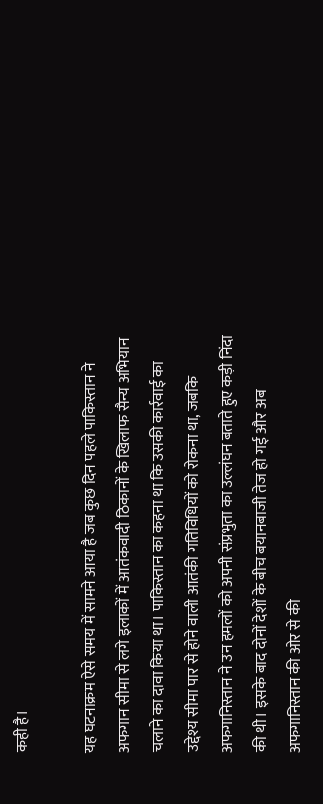कही है।

यह घटनाक्रम ऐसे समय में सामने आया है जब कुछ दिन पहले पाकिस्तान ने अफगान सीमा से लगे इलाकों में आतंकवादी ठिकानों के खिलाफ सैन्य अभियान चलाने का दावा किया था। पाकिस्तान का कहना था कि उसकी कार्रवाई का उद्देश्य सीमा पार से होने वाली आतंकी गतिविधियों को रोकना था, जबकि अफगानिस्तान ने उन हमलों को अपनी संप्रभुता का उल्लंघन बताते हुए कड़ी निंदा की थी। इसके बाद दोनों देशों के बीच बयानबाजी तेज हो गई और अब अफगानिस्तान की ओर से की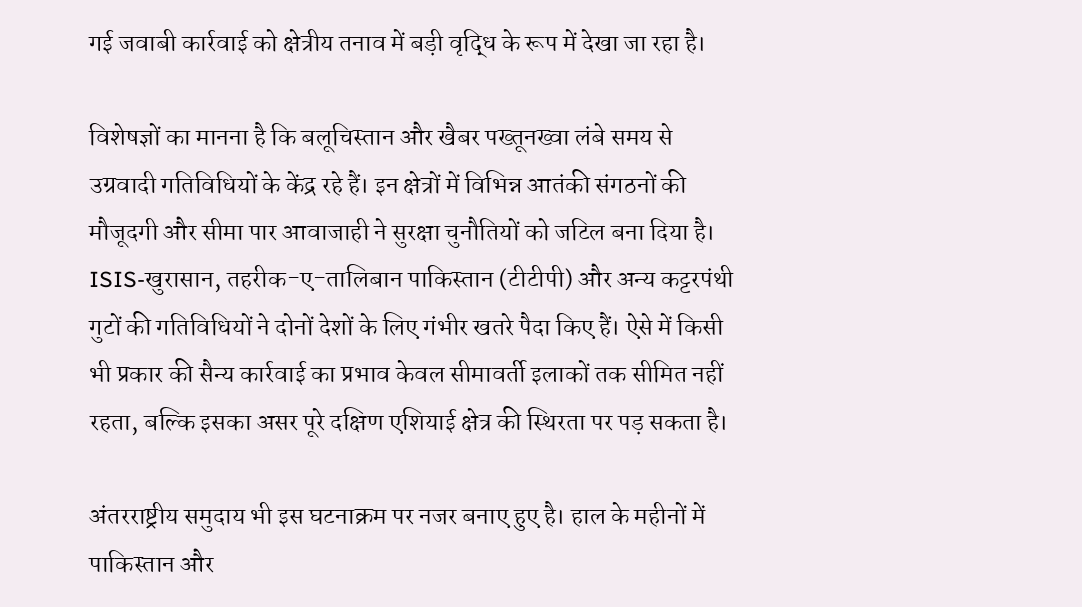गई जवाबी कार्रवाई को क्षेत्रीय तनाव में बड़ी वृद्धि के रूप में देखा जा रहा है।

विशेषज्ञों का मानना है कि बलूचिस्तान और खैबर पख्तूनख्वा लंबे समय से उग्रवादी गतिविधियों के केंद्र रहे हैं। इन क्षेत्रों में विभिन्न आतंकी संगठनों की मौजूदगी और सीमा पार आवाजाही ने सुरक्षा चुनौतियों को जटिल बना दिया है। ISIS-खुरासान, तहरीक-ए-तालिबान पाकिस्तान (टीटीपी) और अन्य कट्टरपंथी गुटों की गतिविधियों ने दोनों देशों के लिए गंभीर खतरे पैदा किए हैं। ऐसे में किसी भी प्रकार की सैन्य कार्रवाई का प्रभाव केवल सीमावर्ती इलाकों तक सीमित नहीं रहता, बल्कि इसका असर पूरे दक्षिण एशियाई क्षेत्र की स्थिरता पर पड़ सकता है।

अंतरराष्ट्रीय समुदाय भी इस घटनाक्रम पर नजर बनाए हुए है। हाल के महीनों में पाकिस्तान और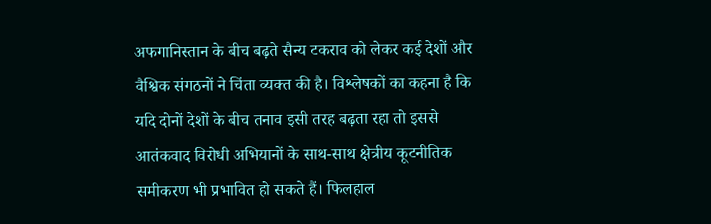अफगानिस्तान के बीच बढ़ते सैन्य टकराव को लेकर कई देशों और वैश्विक संगठनों ने चिंता व्यक्त की है। विश्लेषकों का कहना है कि यदि दोनों देशों के बीच तनाव इसी तरह बढ़ता रहा तो इससे आतंकवाद विरोधी अभियानों के साथ-साथ क्षेत्रीय कूटनीतिक समीकरण भी प्रभावित हो सकते हैं। फिलहाल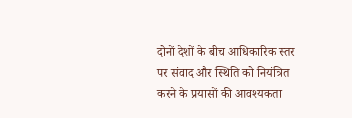दोनों देशों के बीच आधिकारिक स्तर पर संवाद और स्थिति को नियंत्रित करने के प्रयासों की आवश्यकता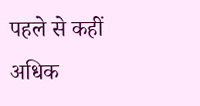पहले से कहीं अधिक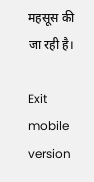महसूस की जा रही है।

Exit mobile version